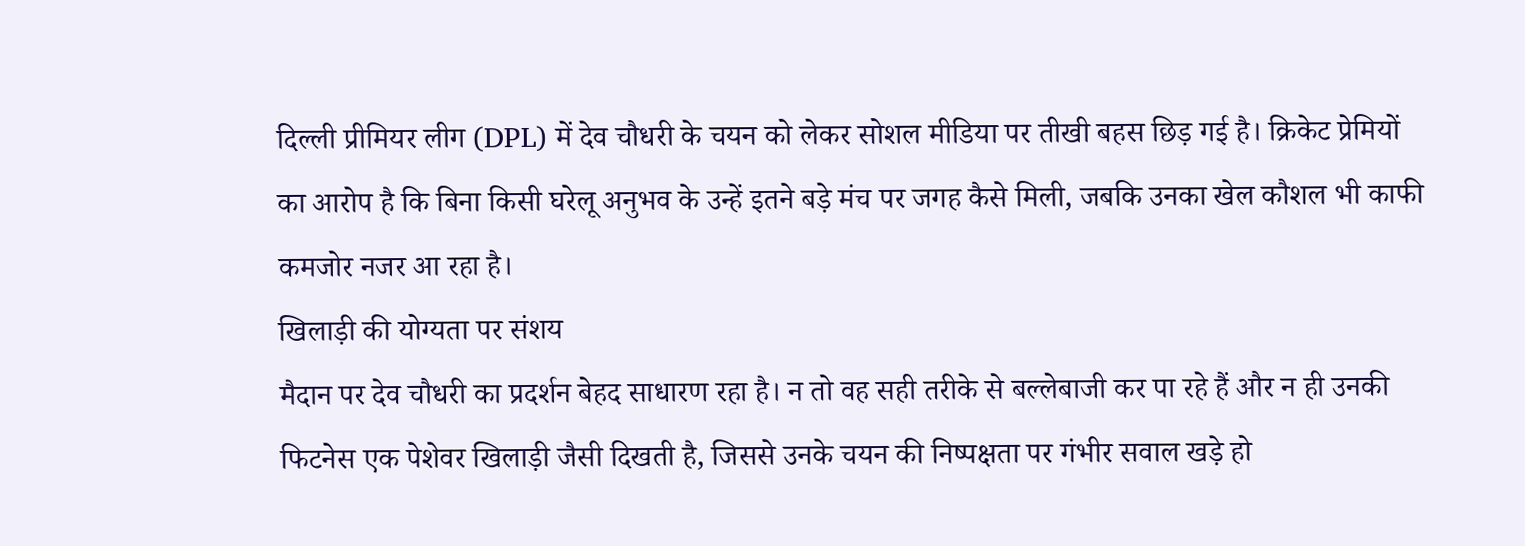दिल्ली प्रीमियर लीग (DPL) में देव चौधरी के चयन को लेकर सोशल मीडिया पर तीखी बहस छिड़ गई है। क्रिकेट प्रेमियों का आरोप है कि बिना किसी घरेलू अनुभव के उन्हें इतने बड़े मंच पर जगह कैसे मिली, जबकि उनका खेल कौशल भी काफी कमजोर नजर आ रहा है।
खिलाड़ी की योग्यता पर संशय
मैदान पर देव चौधरी का प्रदर्शन बेहद साधारण रहा है। न तो वह सही तरीके से बल्लेबाजी कर पा रहे हैं और न ही उनकी फिटनेस एक पेशेवर खिलाड़ी जैसी दिखती है, जिससे उनके चयन की निष्पक्षता पर गंभीर सवाल खड़े हो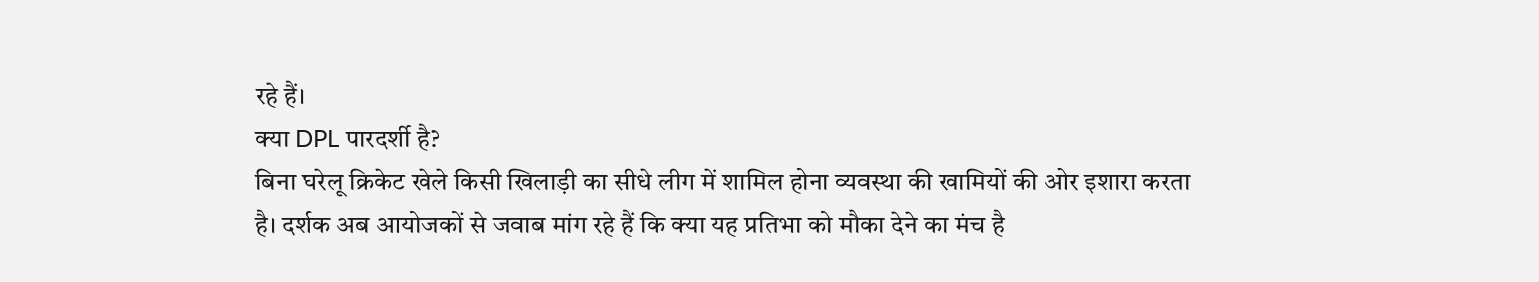रहे हैं।
क्या DPL पारदर्शी है?
बिना घरेलू क्रिकेट खेले किसी खिलाड़ी का सीधे लीग में शामिल होना व्यवस्था की खामियों की ओर इशारा करता है। दर्शक अब आयोजकों से जवाब मांग रहे हैं कि क्या यह प्रतिभा को मौका देने का मंच है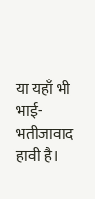या यहाँ भी भाई-भतीजावाद हावी है।